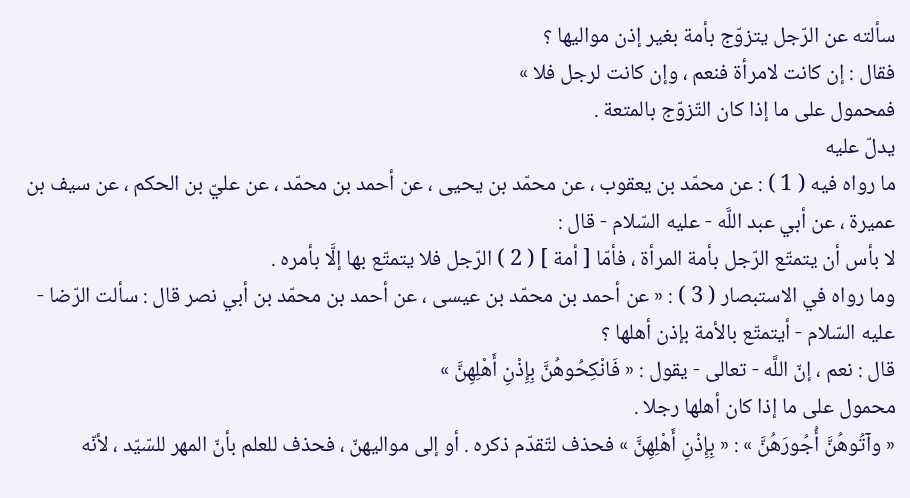سألته عن الرّجل يتزوّج بأمة بغير إذن مواليها ؟
فقال : إن كانت لامرأة فنعم ، وإن كانت لرجل فلا »
فمحمول على ما إذا كان التّزوّج بالمتعة .
يدلّ عليه
ما رواه فيه ( 1 ) : عن محمّد بن يعقوب ، عن محمّد بن يحيى ، عن أحمد بن محمّد ، عن عليّ بن الحكم ، عن سيف بن عميرة ، عن أبي عبد اللَّه - عليه السّلام - قال :
لا بأس أن يتمتّع الرّجل بأمة المرأة ، فأمّا [ أمة ] ( 2 ) الرّجل فلا يتمتّع بها إلَّا بأمره .
وما رواه في الاستبصار ( 3 ) : « عن أحمد بن محمّد بن عيسى ، عن أحمد بن محمّد بن أبي نصر قال : سألت الرّضا - عليه السّلام - أيتمتّع بالأمة بإذن أهلها ؟
قال : نعم ، إنّ اللَّه - تعالى - يقول : « فَانْكِحُوهُنَّ بِإِذْنِ أَهْلِهِنَّ »
محمول على ما إذا كان أهلها رجلا .
« وآتُوهُنَّ أُجُورَهُنَّ » : « بِإِذْنِ أَهْلِهِنَّ » فحذف لتّقدّم ذكره . أو إلى مواليهنّ ، فحذف للعلم بأنّ المهر للسّيّد ، لأنّه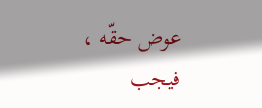عوض حقّه ، فيجب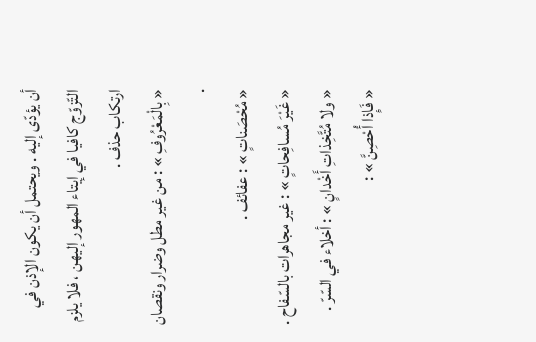أن يؤدّى إليه . ويحتمل أن يكون الإذن في التّزوّج كافيا في إيتاء المهور إليهن ، فلا يلزم ارتكاب حذف .
« بِالْمَعْرُوفِ » : من غير مطل وضرار ونقصان .
« مُحْصَناتٍ » : عفائف .
« غَيْرَ مُسافِحاتٍ » : غير مجاهرات بالسّفاح .
« ولا مُتَّخِذاتِ أَخْدانٍ » : أخلاء في السّرّ .
« فَإِذا أُحْصِنَّ » :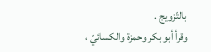بالتّزويج .
وقرأ أبو بكر وحمزة والكسائيّ ،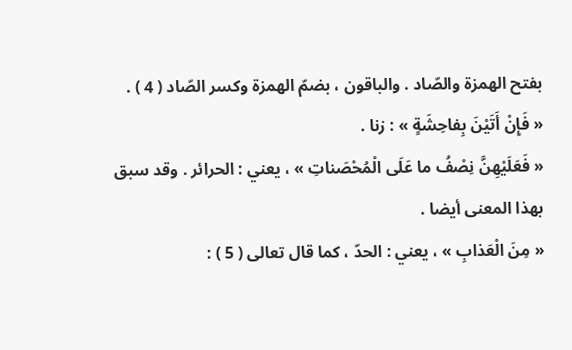بفتح الهمزة والصّاد . والباقون ، بضمّ الهمزة وكسر الصّاد ( 4 ) .
« فَإِنْ أَتَيْنَ بِفاحِشَةٍ » : زنا .
« فَعَلَيْهِنَّ نِصْفُ ما عَلَى الْمُحْصَناتِ » ، يعني : الحرائر . وقد سبق بهذا المعنى أيضا .
« مِنَ الْعَذابِ » ، يعني : الحدّ ، كما قال تعالى ( 5 ) :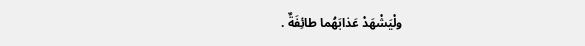ولْيَشْهَدْ عَذابَهُما طائِفَةٌ .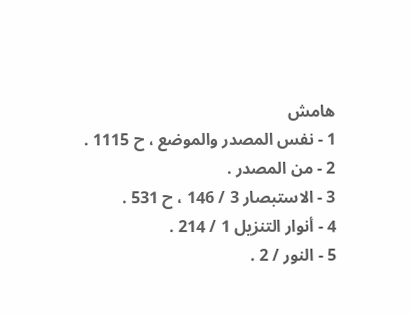هامش
1 - نفس المصدر والموضع ، ح 1115 .
2 - من المصدر .
3 - الاستبصار 3 / 146 ، ح 531 .
4 - أنوار التنزيل 1 / 214 .
5 - النور / 2 .